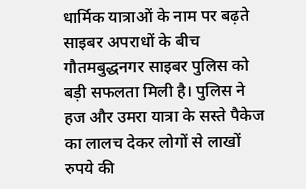धार्मिक यात्राओं के नाम पर बढ़ते साइबर अपराधों के बीच गौतमबुद्धनगर साइबर पुलिस को बड़ी सफलता मिली है। पुलिस ने हज और उमरा यात्रा के सस्ते पैकेज का लालच देकर लोगों से लाखों रुपये की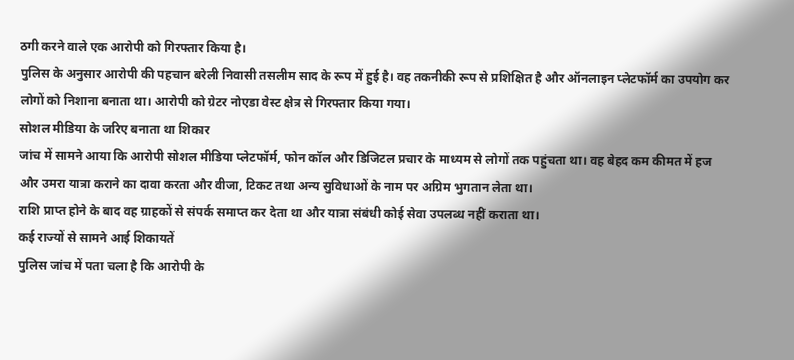ठगी करने वाले एक आरोपी को गिरफ्तार किया है।
पुलिस के अनुसार आरोपी की पहचान बरेली निवासी तसलीम साद के रूप में हुई है। वह तकनीकी रूप से प्रशिक्षित है और ऑनलाइन प्लेटफॉर्म का उपयोग कर लोगों को निशाना बनाता था। आरोपी को ग्रेटर नोएडा वेस्ट क्षेत्र से गिरफ्तार किया गया।
सोशल मीडिया के जरिए बनाता था शिकार
जांच में सामने आया कि आरोपी सोशल मीडिया प्लेटफॉर्म, फोन कॉल और डिजिटल प्रचार के माध्यम से लोगों तक पहुंचता था। वह बेहद कम कीमत में हज और उमरा यात्रा कराने का दावा करता और वीजा, टिकट तथा अन्य सुविधाओं के नाम पर अग्रिम भुगतान लेता था।
राशि प्राप्त होने के बाद वह ग्राहकों से संपर्क समाप्त कर देता था और यात्रा संबंधी कोई सेवा उपलब्ध नहीं कराता था।
कई राज्यों से सामने आई शिकायतें
पुलिस जांच में पता चला है कि आरोपी के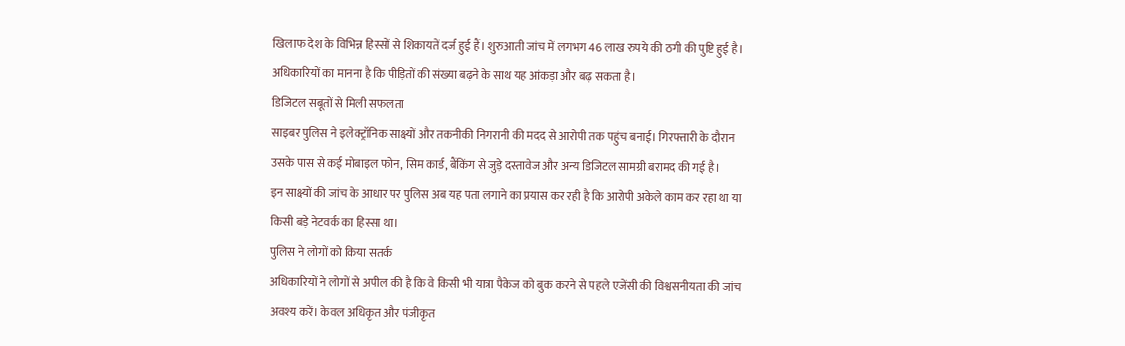खिलाफ देश के विभिन्न हिस्सों से शिकायतें दर्ज हुई हैं। शुरुआती जांच में लगभग 46 लाख रुपये की ठगी की पुष्टि हुई है। अधिकारियों का मानना है कि पीड़ितों की संख्या बढ़ने के साथ यह आंकड़ा और बढ़ सकता है।
डिजिटल सबूतों से मिली सफलता
साइबर पुलिस ने इलेक्ट्रॉनिक साक्ष्यों और तकनीकी निगरानी की मदद से आरोपी तक पहुंच बनाई। गिरफ्तारी के दौरान उसके पास से कई मोबाइल फोन, सिम कार्ड, बैंकिंग से जुड़े दस्तावेज और अन्य डिजिटल सामग्री बरामद की गई है।
इन साक्ष्यों की जांच के आधार पर पुलिस अब यह पता लगाने का प्रयास कर रही है कि आरोपी अकेले काम कर रहा था या किसी बड़े नेटवर्क का हिस्सा था।
पुलिस ने लोगों को किया सतर्क
अधिकारियों ने लोगों से अपील की है कि वे किसी भी यात्रा पैकेज को बुक करने से पहले एजेंसी की विश्वसनीयता की जांच अवश्य करें। केवल अधिकृत और पंजीकृत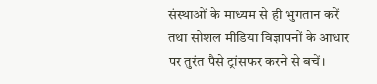संस्थाओं के माध्यम से ही भुगतान करें तथा सोशल मीडिया विज्ञापनों के आधार पर तुरंत पैसे ट्रांसफर करने से बचें।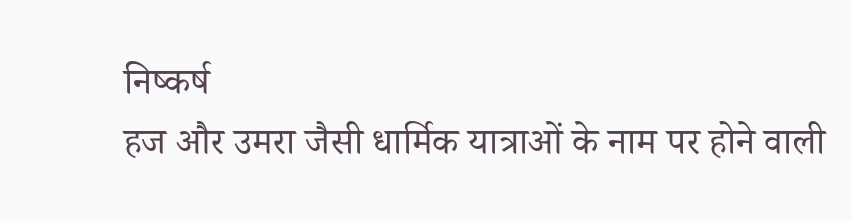निष्कर्ष
हज और उमरा जैसी धार्मिक यात्राओं के नाम पर होने वाली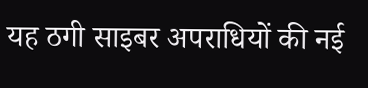यह ठगी साइबर अपराधियों की नई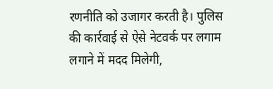रणनीति को उजागर करती है। पुलिस की कार्रवाई से ऐसे नेटवर्क पर लगाम लगाने में मदद मिलेगी,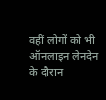वहीं लोगों को भी ऑनलाइन लेनदेन के दौरान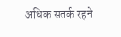अधिक सतर्क रहने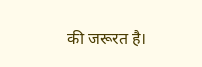की जरूरत है।